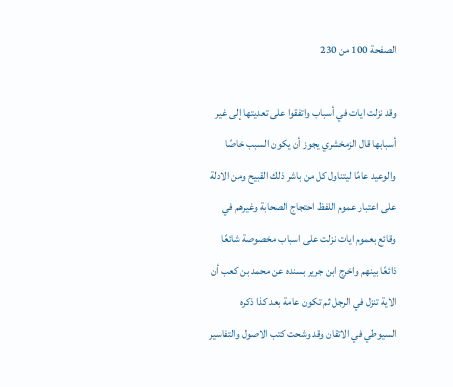الصفحة 100 من 230

وقد نزلت ايات في أسباب واتفقوا على تعديتها إلى غير أسبابها قال الزمخشري يجوز أن يكون السبب خاصًا والوعيد عامًا ليتناول كل من باشر ذلك القبيح ومن الادلة على اعتبار عموم اللفظ احتجاج الصحابة وغيرهم في وقائع بعموم ايات نزلت على اسباب مخصوصة شائعًا ذائعًا بينهم واخرج ابن جرير بسنده عن محمد بن كعب أن الاية تنزل في الرجل ثم تكون عامة بعد كذا ذكره السيوطي في الاتقان وقد وشحت كتب الاصول والتفاسير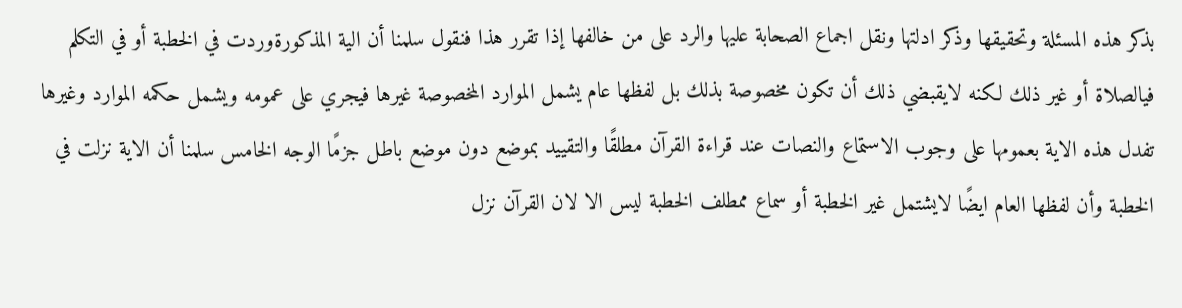بذكر هذه المسئلة وتحقيقها وذكر ادلتها ونقل اجماع الصحابة عليها والرد على من خالفها إذا تقرر هذا فنقول سلمنا أن الية المذكورةوردت في الخطبة أو في التكلم فيالصلاة أو غير ذلك لكنه لايقبضي ذلك أن تكون مخصوصة بذلك بل لفظها عام يشمل الموارد المخصوصة غيرها فيجري على عمومه ويشمل حكمه الموارد وغيرها تفدل هذه الاية بعمومها على وجوب الاستماع والنصات عند قراءة القرآن مطلقًا والتقييد بموضع دون موضع باطل جزمًا الوجه الخامس سلمنا أن الاية نزلت في الخطبة وأن لفظها العام ايضًا لايشتمل غير الخطبة أو سماع ممطلف الخطبة ليس الا لان القرآن نزل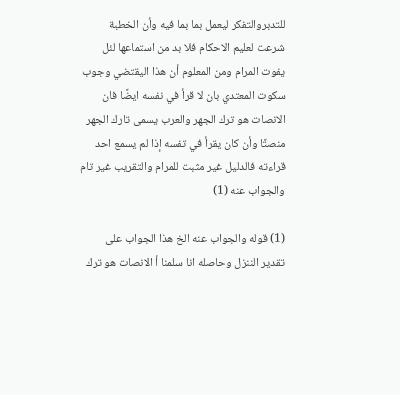للتدبروالتفكر ليعمل بما بما فيه وأن الخطبة شرعت لعليم الاحكام فلا بد من استماعها لئل يفوت المرام ومن المعلوم أن هذا اليقتضي وجوب سكوت المعتدي بان لا قرأ في نفسه ايضًا فان الانصات هو ترك الجهر والعرب يسمى تارك الجهر منصتًا وأن كان يقرأ في تفسه إذا لم يسمع احد قراءته فالدليل غير مثبت للمرام والتقريب غير تام والجواب عنه (1)

(1) قوله والجواب عنه الخ هذا الجواب على تقدير الننزل وحاصله انا سلمنا أ الانصات هو ترك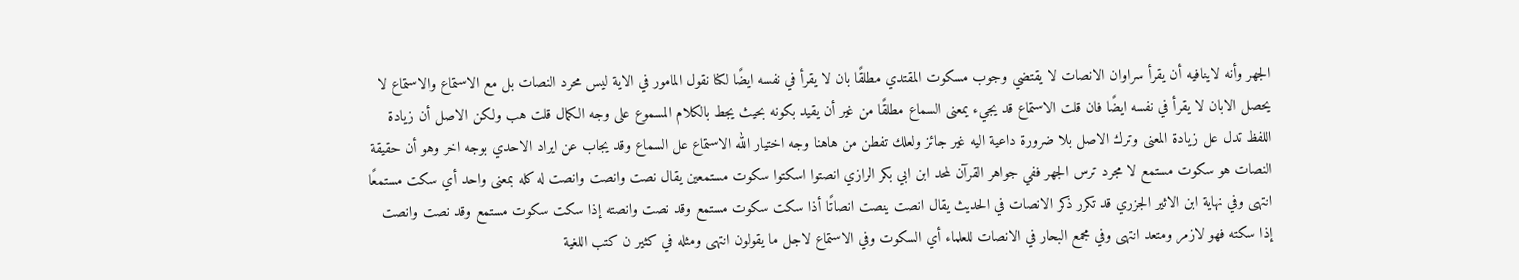الجهر وأنه لاينافيه أن يقرأ سراوان الانصات لا يقتضي وجوب مسكوت المقتدي مطلقًا بان لا يقرأ في نفسه ايضًا لكنا نقول المامور في الاية ليس محرد النصات بل مع الاستماع والاستماع لا يحصل الابان لا يقرأ في نفسه ايضًا فان قلت الاستماع قد يجيء يمعنى السماع مطلقًا من غير أن يقيد بكونه بحيث يجط بالكلام المسموع على وجه الكمال قلت هب ولكن الاصل أن زيادة اللفظ تدل عل زيادة المعنى وترك الاصل بلا ضرورة داعية اليه غير جائز ولعلك تفطن من هاهنا وجه اختيار الله الاستماع عل السماع وقد يجاب عن ايراد الاحدي بوجه اخر وهو أن حقيقة النصات هو سكوت مستمع لا مجرد ترس الجهر ففي جواهر القرآن لمحد ابن ابي بكر الرازي انصتوا اسكتوا سكوت مستمعين يقال نصت وانصت وانصت له كله بمعنى واحد أي سكت مستمعًا انتهى وفي نهاية ابن الاثير الجزري قد تكرر ذكر الانصات في الحديث يقال انصت ينصت انصاتًا أذا سكت سكوت مستمع وقد نصت وانصته إذا سكت سكوت مستمع وقد نصت وانصت إذا سكته فهو لازمر ومتعد انتهى وفي مجمع البحار في الانصات للعلماء أي السكوت وفي الاستماع لاجل ما يقولون انتهى ومثله في كثير ن كتب اللغية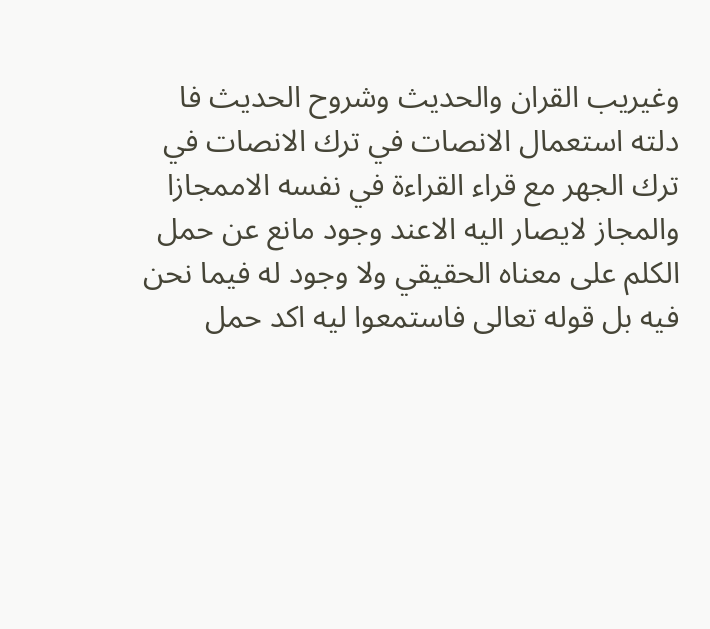وغيريب القران والحديث وشروح الحديث فا دلته استعمال الانصات في ترك الانصات في ترك الجهر مع قراء القراءة في نفسه الاممجازا والمجاز لايصار اليه الاعند وجود مانع عن حمل الكلم على معناه الحقيقي ولا وجود له فيما نحن فيه بل قوله تعالى فاستمعوا ليه اكد حمل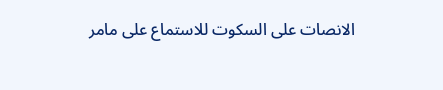الانصات على السكوت للاستماع على مامر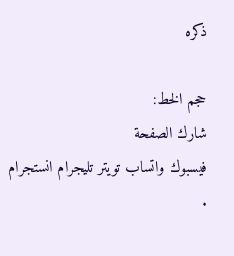ذكره

حجم الخط:
شارك الصفحة
فيسبوك واتساب تويتر تليجرام انستجرام
.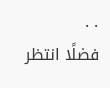. .
فضلًا انتظر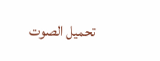تحميل الصوت